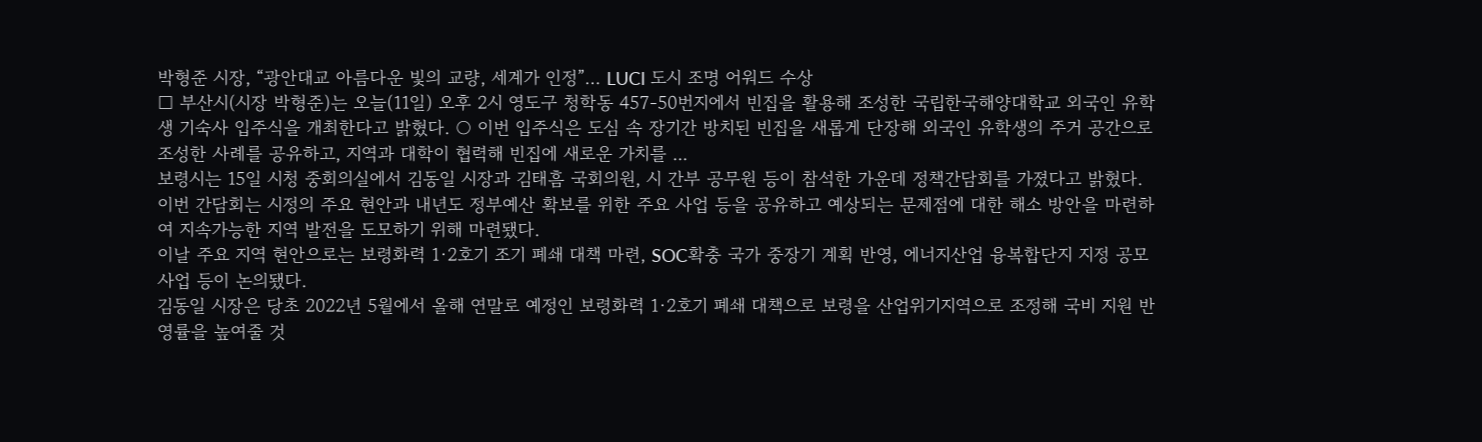박형준 시장, “광안대교 아름다운 빛의 교량, 세계가 인정”… LUCI 도시 조명 어워드 수상
□ 부산시(시장 박형준)는 오늘(11일) 오후 2시 영도구 청학동 457-50번지에서 빈집을 활용해 조성한 국립한국해양대학교 외국인 유학생 기숙사 입주식을 개최한다고 밝혔다. ○ 이번 입주식은 도심 속 장기간 방치된 빈집을 새롭게 단장해 외국인 유학생의 주거 공간으로 조성한 사례를 공유하고, 지역과 대학이 협력해 빈집에 새로운 가치를 ...
보령시는 15일 시청 중회의실에서 김동일 시장과 김태흠 국회의원, 시 간부 공무원 등이 참석한 가운데 정책간담회를 가졌다고 밝혔다.
이번 간담회는 시정의 주요 현안과 내년도 정부예산 확보를 위한 주요 사업 등을 공유하고 예상되는 문제점에 대한 해소 방안을 마련하여 지속가능한 지역 발전을 도모하기 위해 마련됐다.
이날 주요 지역 현안으로는 보령화력 1·2호기 조기 폐쇄 대책 마련, SOC확충 국가 중장기 계획 반영, 에너지산업 융복합단지 지정 공모 사업 등이 논의됐다.
김동일 시장은 당초 2022년 5월에서 올해 연말로 예정인 보령화력 1·2호기 폐쇄 대책으로 보령을 산업위기지역으로 조정해 국비 지원 반영률을 높여줄 것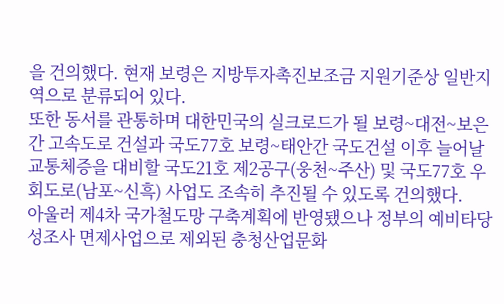을 건의했다. 현재 보령은 지방투자촉진보조금 지원기준상 일반지역으로 분류되어 있다.
또한 동서를 관통하며 대한민국의 실크로드가 될 보령~대전~보은 간 고속도로 건설과 국도77호 보령~태안간 국도건설 이후 늘어날 교통체증을 대비할 국도21호 제2공구(웅천~주산) 및 국도77호 우회도로(남포~신흑) 사업도 조속히 추진될 수 있도록 건의했다.
아울러 제4차 국가철도망 구축계획에 반영됐으나 정부의 예비타당성조사 면제사업으로 제외된 충청산업문화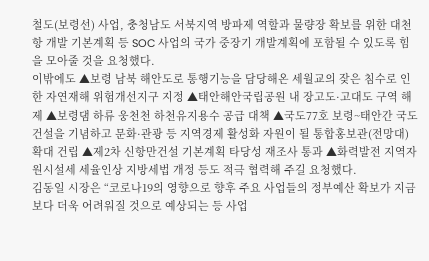철도(보령선) 사업, 충청남도 서북지역 방파제 역할과 물량장 확보를 위한 대천항 개발 기본계획 등 SOC 사업의 국가 중장기 개발계획에 포함될 수 있도록 힘을 모아줄 것을 요청했다.
이밖에도 ▲보령 남북 해안도로 통행기능을 담당해온 세월교의 잦은 침수로 인한 자연재해 위험개선지구 지정 ▲태안해안국립공원 내 장고도·고대도 구역 해제 ▲보령댐 하류 웅천천 하천유지용수 공급 대책 ▲국도77호 보령~태안간 국도 건설을 기념하고 문화·관광 등 지역경제 활성화 자원이 될 통합홍보관(전망대) 확대 건립 ▲제2차 신항만건설 기본계획 타당성 재조사 통과 ▲화력발전 지역자원시설세 세율인상 지방세법 개정 등도 적극 협력해 주길 요청했다.
김동일 시장은 “코로나19의 영향으로 향후 주요 사업들의 정부예산 확보가 지금보다 더욱 어려워질 것으로 예상되는 등 사업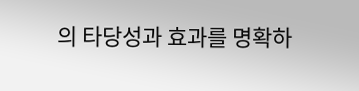의 타당성과 효과를 명확하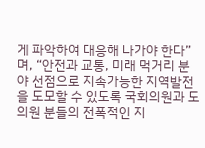게 파악하여 대응해 나가야 한다”며, “안전과 교통, 미래 먹거리 분야 선점으로 지속가능한 지역발전을 도모할 수 있도록 국회의원과 도의원 분들의 전폭적인 지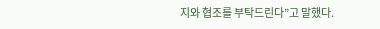지와 협조를 부탁드린다”고 말했다.